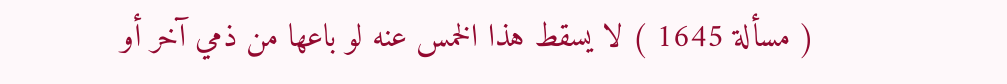( مسألة 1645 ) لا يسقط هذا الخمس عنه لو باعها من ذمي آخر أو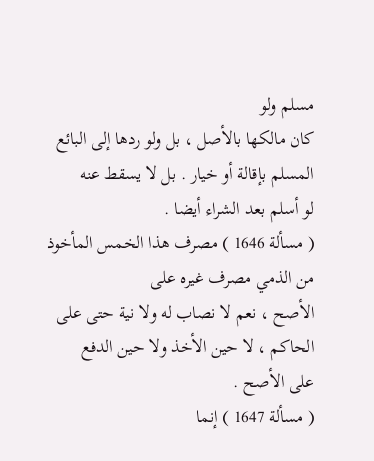مسلم ولو
كان مالكها بالأصل ، بل ولو ردها إلى البائع المسلم بإقالة أو خيار . بل لا يسقط عنه
لو أسلم بعد الشراء أيضا .
( مسألة 1646 ) مصرف هذا الخمس المأخوذ من الذمي مصرف غيره على
الأصح ، نعم لا نصاب له ولا نية حتى على الحاكم ، لا حين الأخذ ولا حين الدفع
على الأصح .
( مسألة 1647 ) إنما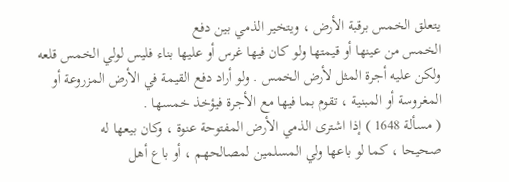يتعلق الخمس برقبة الأرض ، ويتخير الذمي بين دفع
الخمس من عينها أو قيمتها ولو كان فيها غرس أو عليها بناء فليس لولي الخمس قلعه
ولكن عليه أجرة المثل لأرض الخمس . ولو أراد دفع القيمة في الأرض المزروعة أو
المغروسة أو المبنية ، تقوم بما فيها مع الأجرة فيؤخذ خمسها .
( مسألة 1648 ) إذا اشترى الذمي الأرض المفتوحة عنوة ، وكان بيعها له
صحيحا ، كما لو باعها ولي المسلمين لمصالحهم ، أو باع أهل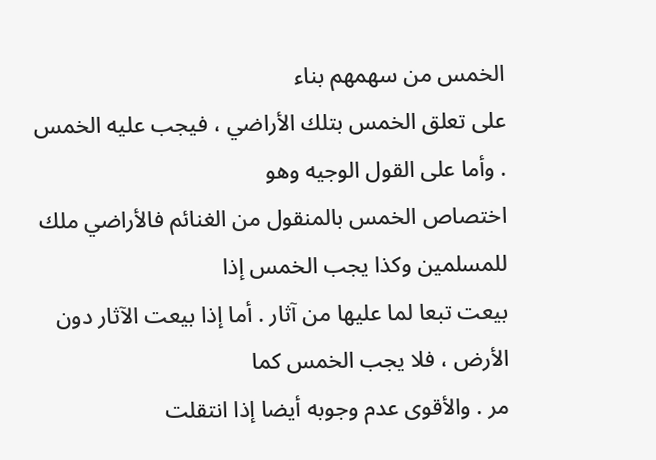الخمس من سهمهم بناء
على تعلق الخمس بتلك الأراضي ، فيجب عليه الخمس . وأما على القول الوجيه وهو
اختصاص الخمس بالمنقول من الغنائم فالأراضي ملك للمسلمين وكذا يجب الخمس إذا
بيعت تبعا لما عليها من آثار . أما إذا بيعت الآثار دون الأرض ، فلا يجب الخمس كما
مر . والأقوى عدم وجوبه أيضا إذا انتقلت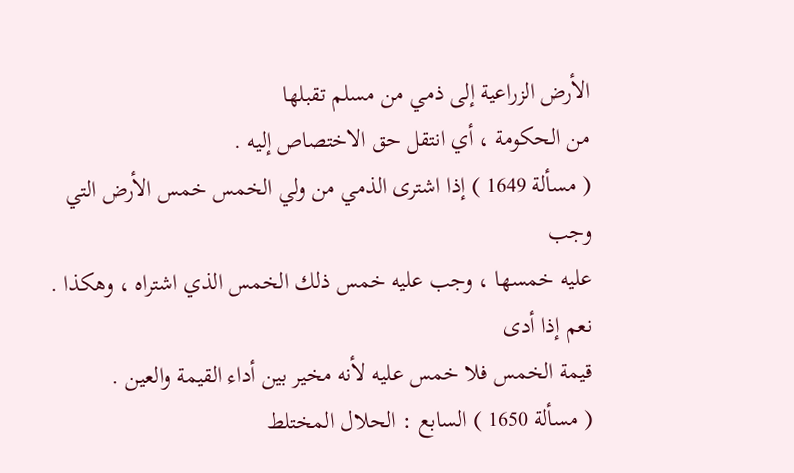الأرض الزراعية إلى ذمي من مسلم تقبلها
من الحكومة ، أي انتقل حق الاختصاص إليه .
( مسألة 1649 ) إذا اشترى الذمي من ولي الخمس خمس الأرض التي وجب
عليه خمسها ، وجب عليه خمس ذلك الخمس الذي اشتراه ، وهكذا . نعم إذا أدى
قيمة الخمس فلا خمس عليه لأنه مخير بين أداء القيمة والعين .
( مسألة 1650 ) السابع : الحلال المختلط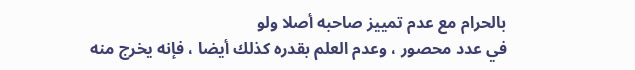بالحرام مع عدم تمييز صاحبه أصلا ولو
في عدد محصور ، وعدم العلم بقدره كذلك أيضا ، فإنه يخرج منه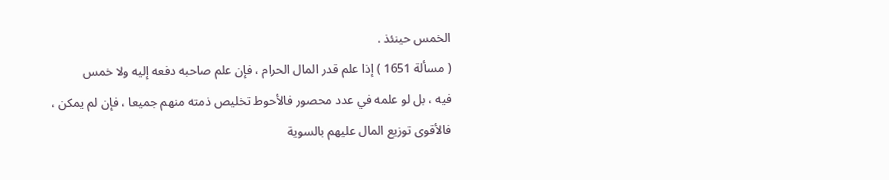الخمس حينئذ .
( مسألة 1651 ) إذا علم قدر المال الحرام ، فإن علم صاحبه دفعه إليه ولا خمس
فيه ، بل لو علمه في عدد محصور فالأحوط تخليص ذمته منهم جميعا ، فإن لم يمكن ،
فالأقوى توزيع المال عليهم بالسوية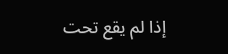إذا لم يقع تحت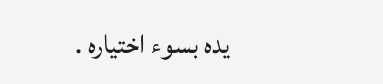يده بسوء اختياره .